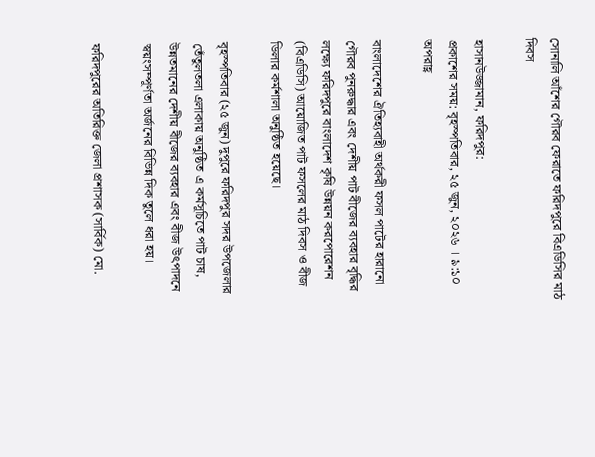সোনালি আঁশের গৌরব ফেরাতে ফরিদপুরে বিএডিসির মাঠ দিবস

হাসানউজ্জামান, ফরিদপুর:
প্রকাশের সময়: বৃহস্পতিবার, ২৫ জুন, ২০২৬ । ৯:১০ অপরাহ্ণ

বাংলাদেশের ঐতিহ্যবাহী অর্থকরী ফসল পাটের হারানো গৌরব পুনরুদ্ধার এবং দেশীয় পাট বীজের ব্যবহার বৃদ্ধির লক্ষ্যে ফরিদপুরে বাংলাদেশ কৃষি উন্নয়ন করপোরেশন (বিএডিসি) আয়োজিত পাট ফসলের মাঠ দিবস ও বীজ ডিলার কর্মশালা অনুষ্ঠিত হয়েছে।

বৃহস্পতিবার (২৫ জুন) দুপুরে ফরিদপুর সদর উপজেলার তেঁতুলতলা এলাকায় অনুষ্ঠিত এ কর্মসূচিতে পাট চাষ, উন্নতমানের দেশীয় বীজের ব্যবহার এবং বীজ উৎপাদনে স্বয়ংসম্পূর্ণতা অর্জনের বিভিন্ন দিক তুলে ধরা হয়।

ফরিদপুরের অতিরিক্ত জেলা প্রশাসক (সার্বিক) মো.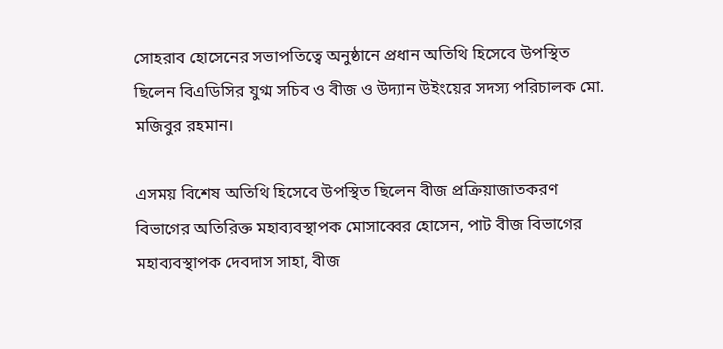সোহরাব হোসেনের সভাপতিত্বে অনুষ্ঠানে প্রধান অতিথি হিসেবে উপস্থিত ছিলেন বিএডিসির যুগ্ম সচিব ও বীজ ও উদ্যান উইংয়ের সদস্য পরিচালক মো. মজিবুর রহমান।

এসময় বিশেষ অতিথি হিসেবে উপস্থিত ছিলেন বীজ প্রক্রিয়াজাতকরণ বিভাগের অতিরিক্ত মহাব্যবস্থাপক মোসাব্বের হোসেন, পাট বীজ বিভাগের মহাব্যবস্থাপক দেবদাস সাহা, বীজ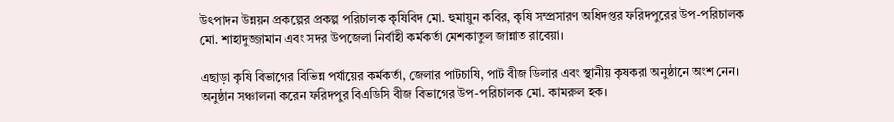উৎপাদন উন্নয়ন প্রকল্পের প্রকল্প পরিচালক কৃষিবিদ মো. হুমায়ুন কবির, কৃষি সম্প্রসারণ অধিদপ্তর ফরিদপুরের উপ-পরিচালক মো. শাহাদুজ্জামান এবং সদর উপজেলা নির্বাহী কর্মকর্তা মেশকাতুল জান্নাত রাবেয়া।

এছাড়া কৃষি বিভাগের বিভিন্ন পর্যায়ের কর্মকর্তা, জেলার পাটচাষি, পাট বীজ ডিলার এবং স্থানীয় কৃষকরা অনুষ্ঠানে অংশ নেন। অনুষ্ঠান সঞ্চালনা করেন ফরিদপুর বিএডিসি বীজ বিভাগের উপ-পরিচালক মো. কামরুল হক।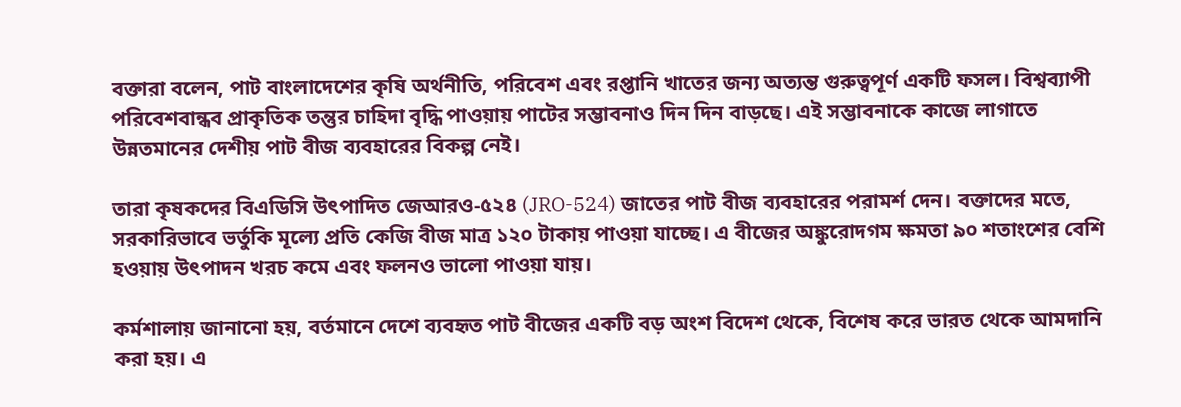বক্তারা বলেন, পাট বাংলাদেশের কৃষি অর্থনীতি, পরিবেশ এবং রপ্তানি খাতের জন্য অত্যন্ত গুরুত্বপূর্ণ একটি ফসল। বিশ্বব্যাপী পরিবেশবান্ধব প্রাকৃতিক তন্তুর চাহিদা বৃদ্ধি পাওয়ায় পাটের সম্ভাবনাও দিন দিন বাড়ছে। এই সম্ভাবনাকে কাজে লাগাতে উন্নতমানের দেশীয় পাট বীজ ব্যবহারের বিকল্প নেই।

তারা কৃষকদের বিএডিসি উৎপাদিত জেআরও-৫২৪ (JRO-524) জাতের পাট বীজ ব্যবহারের পরামর্শ দেন। বক্তাদের মতে, সরকারিভাবে ভর্তুকি মূল্যে প্রতি কেজি বীজ মাত্র ১২০ টাকায় পাওয়া যাচ্ছে। এ বীজের অঙ্কুরোদগম ক্ষমতা ৯০ শতাংশের বেশি হওয়ায় উৎপাদন খরচ কমে এবং ফলনও ভালো পাওয়া যায়।

কর্মশালায় জানানো হয়, বর্তমানে দেশে ব্যবহৃত পাট বীজের একটি বড় অংশ বিদেশ থেকে, বিশেষ করে ভারত থেকে আমদানি করা হয়। এ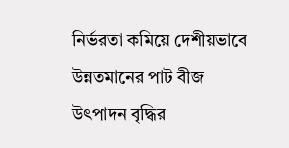নির্ভরতা কমিয়ে দেশীয়ভাবে উন্নতমানের পাট বীজ উৎপাদন বৃদ্ধির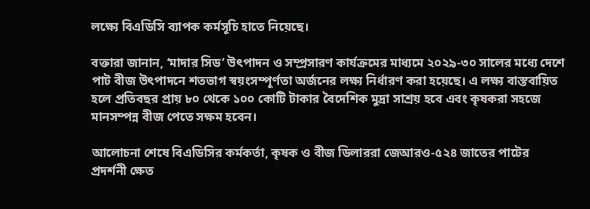লক্ষ্যে বিএডিসি ব্যাপক কর্মসূচি হাতে নিয়েছে।

বক্তারা জানান, ‘মাদার সিড’ উৎপাদন ও সম্প্রসারণ কার্যক্রমের মাধ্যমে ২০২৯-৩০ সালের মধ্যে দেশে পাট বীজ উৎপাদনে শতভাগ স্বয়ংসম্পূর্ণতা অর্জনের লক্ষ্য নির্ধারণ করা হয়েছে। এ লক্ষ্য বাস্তবায়িত হলে প্রতিবছর প্রায় ৮০ থেকে ১০০ কোটি টাকার বৈদেশিক মুদ্রা সাশ্রয় হবে এবং কৃষকরা সহজে মানসম্পন্ন বীজ পেতে সক্ষম হবেন।

আলোচনা শেষে বিএডিসির কর্মকর্তা, কৃষক ও বীজ ডিলাররা জেআরও-৫২৪ জাতের পাটের প্রদর্শনী ক্ষেত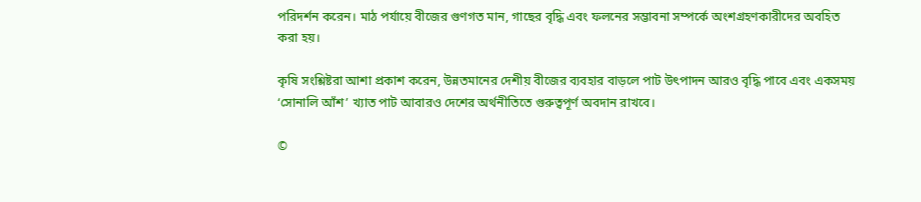পরিদর্শন করেন। মাঠ পর্যায়ে বীজের গুণগত মান, গাছের বৃদ্ধি এবং ফলনের সম্ভাবনা সম্পর্কে অংশগ্রহণকারীদের অবহিত করা হয়।

কৃষি সংশ্লিষ্টরা আশা প্রকাশ করেন, উন্নতমানের দেশীয় বীজের ব্যবহার বাড়লে পাট উৎপাদন আরও বৃদ্ধি পাবে এবং একসময় ‘সোনালি আঁশ’ খ্যাত পাট আবারও দেশের অর্থনীতিতে গুরুত্বপূর্ণ অবদান রাখবে।

©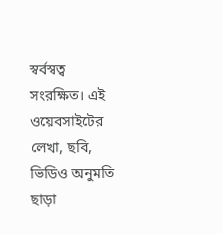স্বর্বস্বত্ব সংরক্ষিত। এই ওয়েবসাইটের লেখা, ছবি, ভিডিও অনুমতি ছাড়া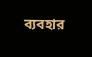ব্যবহার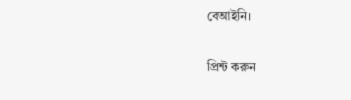বেআইনি।

প্রিন্ট করুন